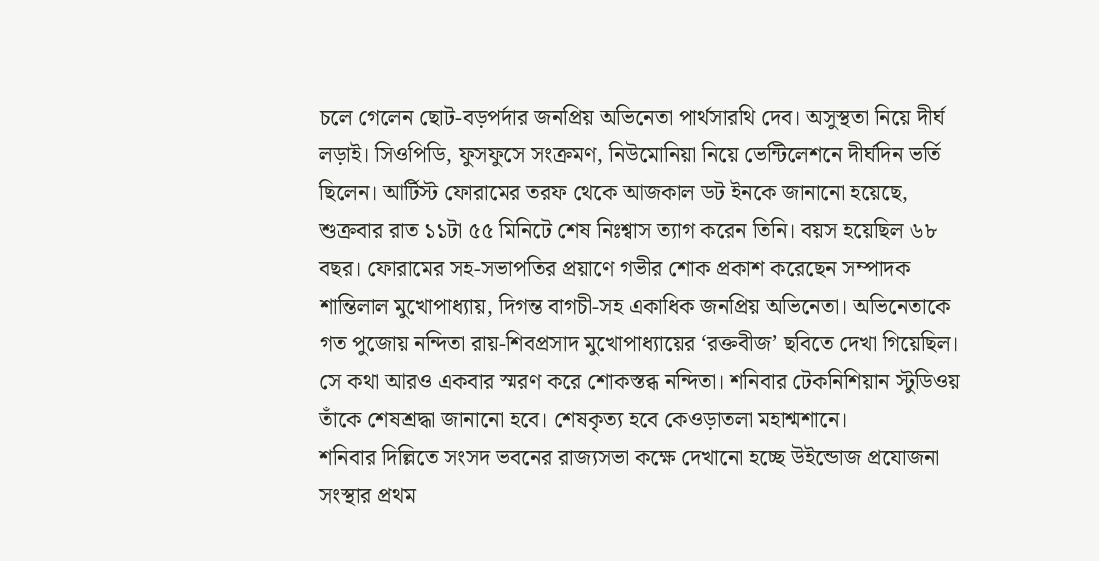চলে গেলেন ছোট-বড়পর্দার জনপ্রিয় অভিনেতা পার্থসারথি দেব। অসুস্থতা নিয়ে দীর্ঘ লড়াই। সিওপিডি, ফুসফুসে সংক্রমণ, নিউমোনিয়া নিয়ে ভেন্টিলেশনে দীর্ঘদিন ভর্তি ছিলেন। আর্টিস্ট ফোরামের তরফ থেকে আজকাল ডট ইনকে জানানো হয়েছে, শুক্রবার রাত ১১টা ৫৫ মিনিটে শেষ নিঃশ্বাস ত্যাগ করেন তিনি। বয়স হয়েছিল ৬৮ বছর। ফোরামের সহ-সভাপতির প্রয়াণে গভীর শোক প্রকাশ করেছেন সম্পাদক শান্তিলাল মুখোপাধ্যায়, দিগন্ত বাগচী-সহ একাধিক জনপ্রিয় অভিনেতা। অভিনেতাকে গত পুজোয় নন্দিতা রায়-শিবপ্রসাদ মুখোপাধ্যায়ের ‘রক্তবীজ’ ছবিতে দেখা গিয়েছিল। সে কথা আরও একবার স্মরণ করে শোকস্তব্ধ নন্দিতা। শনিবার টেকনিশিয়ান স্টুডিওয় তাঁকে শেষশ্রদ্ধা জানানো হবে। শেষকৃত্য হবে কেওড়াতলা মহাশ্মশানে।
শনিবার দিল্লিতে সংসদ ভবনের রাজ্যসভা কক্ষে দেখানো হচ্ছে উইন্ডোজ প্রযোজনা সংস্থার প্রথম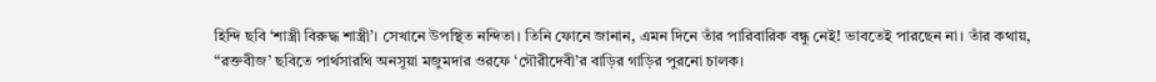হিন্দি ছবি ‘শাস্ত্রী বিরুদ্ধ শাস্ত্রী’। সেখানে উপস্থিত নন্দিতা। তিনি ফোনে জানান, এমন দিনে তাঁর পারিবারিক বন্ধু নেই! ভাবতেই পারছেন না। তাঁর কথায়, ‘‘রক্তবীজ’ ছবিতে পার্থসারথি অনসূয়া মজুমদার ওরফে ‘গৌরীদেবী’র বাড়ির গাড়ির পুরনো চালক।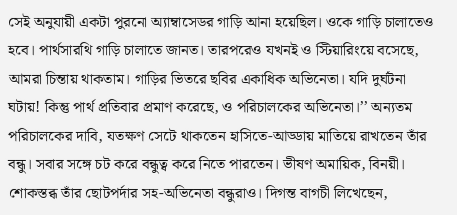সেই অনুযায়ী একটা পুরনো অ্যাম্বাসেডর গাড়ি আনা হয়েছিল। ওকে গাড়ি চালাতেও হবে। পার্থসারথি গাড়ি চালাতে জানত। তারপরেও যখনই ও স্টিয়ারিংয়ে বসেছে, আমরা চিন্তায় থাকতাম। গাড়ির ভিতরে ছবির একাধিক অভিনেতা। যদি দুর্ঘটনা ঘটায়! কিন্তু পার্থ প্রতিবার প্রমাণ করেছে, ও পরিচালকের অভিনেতা।’’ অন্যতম পরিচালকের দাবি, যতক্ষণ সেটে থাকতেন হাসিতে-আড্ডায় মাতিয়ে রাখতেন তাঁর বন্ধু। সবার সঙ্গে চট করে বন্ধুত্ব করে নিতে পারতেন। ভীষণ অমায়িক, বিনয়ী।
শোকস্তব্ধ তাঁর ছোটপর্দার সহ-অভিনেতা বন্ধুরাও। দিগন্ত বাগচী লিখেছেন,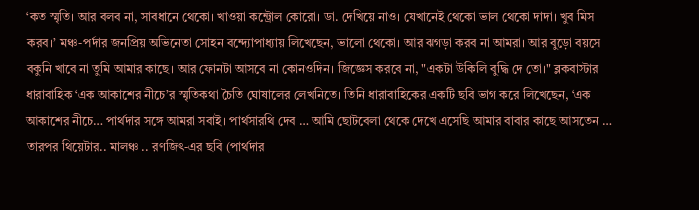‘কত স্মৃতি। আর বলব না, সাবধানে থেকো। খাওয়া কন্ট্রোল কোরো। ডা. দেখিয়ে নাও। যেখানেই থেকো ভাল থেকো দাদা। খুব মিস করব।’ মঞ্চ-পর্দার জনপ্রিয় অভিনেতা সোহন বন্দ্যোপাধ্যায় লিখেছেন, ভালো থেকো। আর ঝগড়া করব না আমরা। আর বুড়ো বয়সে বকুনি খাবে না তুমি আমার কাছে। আর ফোনটা আসবে না কোনওদিন। জিজ্ঞেস করবে না, "একটা উকিলি বুদ্ধি দে তো।" ব্লকবাস্টার ধারাবাহিক ‘এক আকাশের নীচে’র স্মৃতিকথা চৈতি ঘোষালের লেখনিতে। তিনি ধারাবাহিকের একটি ছবি ভাগ করে লিখেছেন, ‘এক আকাশের নীচে… পার্থদার সঙ্গে আমরা সবাই। পার্থসারথি দেব … আমি ছোটবেলা থেকে দেখে এসেছি আমার বাবার কাছে আসতেন … তারপর থিয়েটার.. মালঞ্চ .. রণজিৎ-এর ছবি (পার্থদার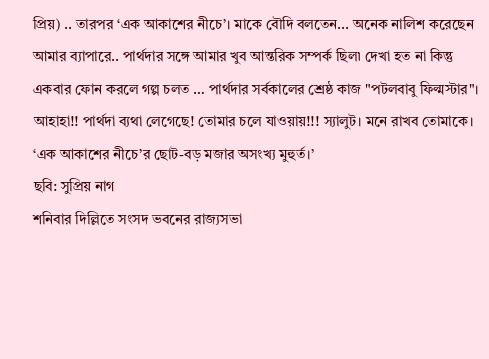প্রিয়) .. তারপর ‘এক আকাশের নীচে’। মাকে বৌদি বলতেন... অনেক নালিশ করেছেন আমার ব্যাপারে.. পার্থদার সঙ্গে আমার খুব আন্তরিক সম্পর্ক ছিল৷ দেখা হত না কিন্তু একবার ফোন করলে গল্প চলত … পার্থদার সর্বকালের শ্রেষ্ঠ কাজ "পটলবাবু ফিল্মস্টার"। আহাহা!! পার্থদা ব্যথা লেগেছে! তোমার চলে যাওয়ায়!!! স্যালুট। মনে রাখব তোমাকে। ‘এক আকাশের নীচে’র ছোট-বড় মজার অসংখ্য মুহুর্ত।’
ছবি: সুপ্রিয় নাগ
শনিবার দিল্লিতে সংসদ ভবনের রাজ্যসভা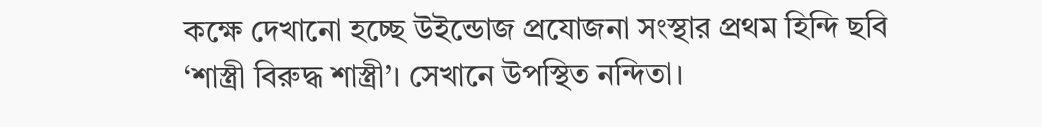কক্ষে দেখানো হচ্ছে উইন্ডোজ প্রযোজনা সংস্থার প্রথম হিন্দি ছবি ‘শাস্ত্রী বিরুদ্ধ শাস্ত্রী’। সেখানে উপস্থিত নন্দিতা।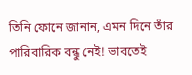তিনি ফোনে জানান, এমন দিনে তাঁর পারিবারিক বন্ধু নেই! ভাবতেই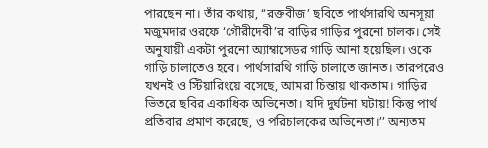পারছেন না। তাঁর কথায়, ‘‘রক্তবীজ’ ছবিতে পার্থসারথি অনসূয়া মজুমদার ওরফে ‘গৌরীদেবী’র বাড়ির গাড়ির পুরনো চালক। সেই অনুযায়ী একটা পুরনো অ্যাম্বাসেডর গাড়ি আনা হয়েছিল। ওকে গাড়ি চালাতেও হবে। পার্থসারথি গাড়ি চালাতে জানত। তারপরেও যখনই ও স্টিয়ারিংয়ে বসেছে, আমরা চিন্তায় থাকতাম। গাড়ির ভিতরে ছবির একাধিক অভিনেতা। যদি দুর্ঘটনা ঘটায়! কিন্তু পার্থ প্রতিবার প্রমাণ করেছে, ও পরিচালকের অভিনেতা।’’ অন্যতম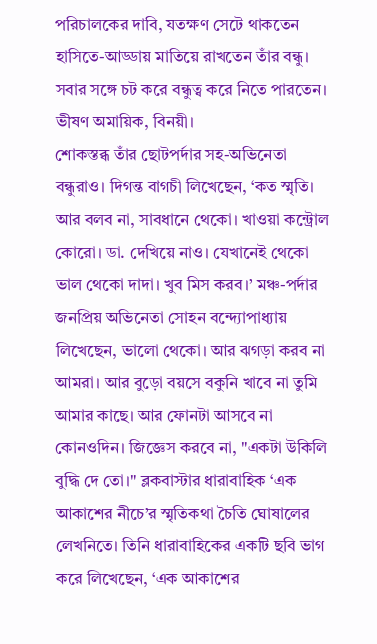পরিচালকের দাবি, যতক্ষণ সেটে থাকতেন হাসিতে-আড্ডায় মাতিয়ে রাখতেন তাঁর বন্ধু। সবার সঙ্গে চট করে বন্ধুত্ব করে নিতে পারতেন। ভীষণ অমায়িক, বিনয়ী।
শোকস্তব্ধ তাঁর ছোটপর্দার সহ-অভিনেতা বন্ধুরাও। দিগন্ত বাগচী লিখেছেন, ‘কত স্মৃতি। আর বলব না, সাবধানে থেকো। খাওয়া কন্ট্রোল কোরো। ডা. দেখিয়ে নাও। যেখানেই থেকো ভাল থেকো দাদা। খুব মিস করব।’ মঞ্চ-পর্দার জনপ্রিয় অভিনেতা সোহন বন্দ্যোপাধ্যায় লিখেছেন, ভালো থেকো। আর ঝগড়া করব না আমরা। আর বুড়ো বয়সে বকুনি খাবে না তুমি আমার কাছে। আর ফোনটা আসবে না কোনওদিন। জিজ্ঞেস করবে না, "একটা উকিলি বুদ্ধি দে তো।" ব্লকবাস্টার ধারাবাহিক ‘এক আকাশের নীচে’র স্মৃতিকথা চৈতি ঘোষালের লেখনিতে। তিনি ধারাবাহিকের একটি ছবি ভাগ করে লিখেছেন, ‘এক আকাশের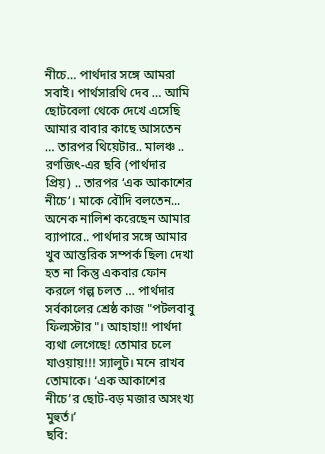নীচে… পার্থদার সঙ্গে আমরা সবাই। পার্থসারথি দেব … আমি ছোটবেলা থেকে দেখে এসেছি আমার বাবার কাছে আসতেন … তারপর থিয়েটার.. মালঞ্চ .. রণজিৎ-এর ছবি (পার্থদার প্রিয়) .. তারপর ‘এক আকাশের নীচে’। মাকে বৌদি বলতেন... অনেক নালিশ করেছেন আমার ব্যাপারে.. পার্থদার সঙ্গে আমার খুব আন্তরিক সম্পর্ক ছিল৷ দেখা হত না কিন্তু একবার ফোন করলে গল্প চলত … পার্থদার সর্বকালের শ্রেষ্ঠ কাজ "পটলবাবু ফিল্মস্টার"। আহাহা!! পার্থদা ব্যথা লেগেছে! তোমার চলে যাওয়ায়!!! স্যালুট। মনে রাখব তোমাকে। ‘এক আকাশের নীচে’র ছোট-বড় মজার অসংখ্য মুহুর্ত।’
ছবি: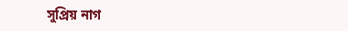সুপ্রিয় নাগ